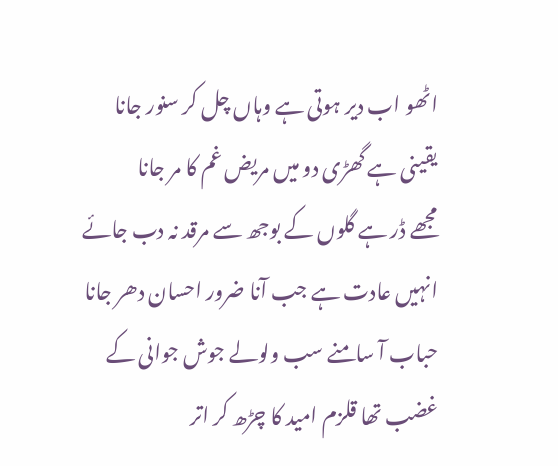اٹھو اب دیر ہوتی ہے وہاں چل کر سنور جانا
یقینی ہے گھڑی دو میں مریض غم کا مر جانا
مجھے ڈر ہے گلوں کے بوجھ سے مرقد نہ دب جائے
انہیں عادت ہے جب آنا ضرور احسان دھر جانا
حباب آ سامنے سب ولولے جوش جوانی کے
غضب تھا قلزم امید کا چڑھ کر اتر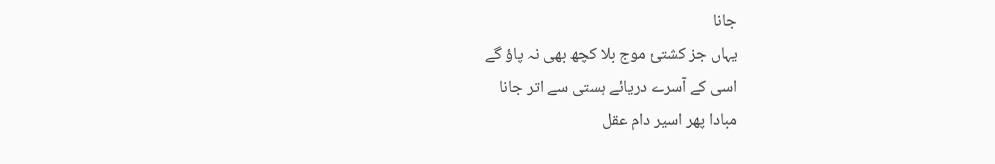جانا
یہاں جز کشتیٔ موج بلا کچھ بھی نہ پاؤ گے
اسی کے آسرے دریائے ہستی سے اتر جانا
مبادا پھر اسیر دام عقل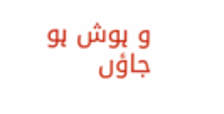و ہوش ہو جاؤں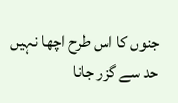جنوں کا اس طرح اچھا نہیں حد سے گزر جانا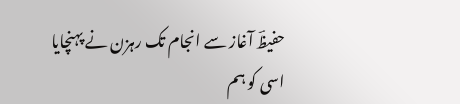حفیظؔ آغاز سے انجام تک رہزن نے پہنچایا
اسی کو ہم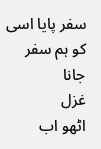سفر پایا اسی کو ہم سفر جانا
غزل
اٹھو اب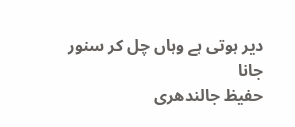دیر ہوتی ہے وہاں چل کر سنور جانا
حفیظ جالندھری